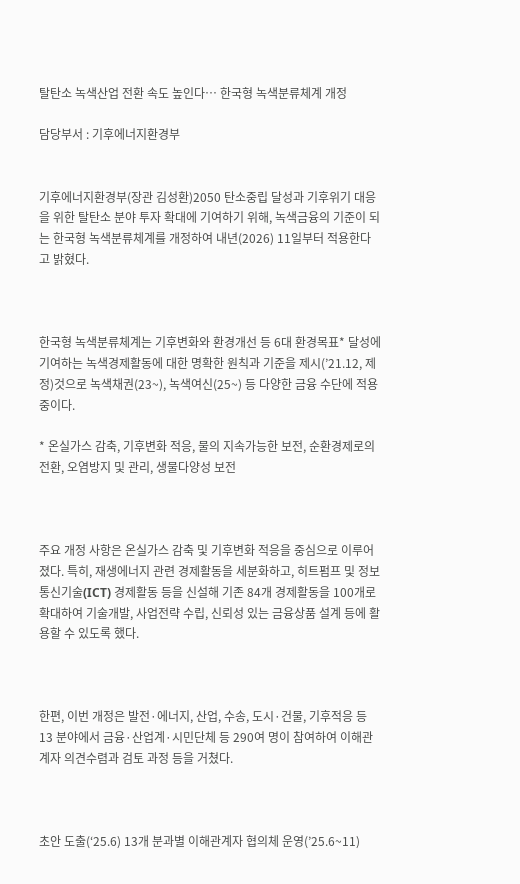탈탄소 녹색산업 전환 속도 높인다… 한국형 녹색분류체계 개정

담당부서 : 기후에너지환경부


기후에너지환경부(장관 김성환)2050 탄소중립 달성과 기후위기 대응을 위한 탈탄소 분야 투자 확대에 기여하기 위해, 녹색금융의 기준이 되는 한국형 녹색분류체계를 개정하여 내년(2026) 11일부터 적용한다고 밝혔다.



한국형 녹색분류체계는 기후변화와 환경개선 등 6대 환경목표* 달성에 기여하는 녹색경제활동에 대한 명확한 원칙과 기준을 제시(’21.12, 제정)것으로 녹색채권(23~), 녹색여신(25~) 등 다양한 금융 수단에 적용 중이다.

* 온실가스 감축, 기후변화 적응, 물의 지속가능한 보전, 순환경제로의 전환, 오염방지 및 관리, 생물다양성 보전



주요 개정 사항은 온실가스 감축 및 기후변화 적응을 중심으로 이루어졌다. 특히, 재생에너지 관련 경제활동을 세분화하고, 히트펌프 및 정보통신기술(ICT) 경제활동 등을 신설해 기존 84개 경제활동을 100개로 확대하여 기술개발, 사업전략 수립, 신뢰성 있는 금융상품 설계 등에 활용할 수 있도록 했다.



한편, 이번 개정은 발전·에너지, 산업, 수송, 도시·건물, 기후적응 등 13 분야에서 금융·산업계·시민단체 등 290여 명이 참여하여 이해관계자 의견수렴과 검토 과정 등을 거쳤다.



초안 도출(‘25.6) 13개 분과별 이해관계자 협의체 운영(’25.6~11)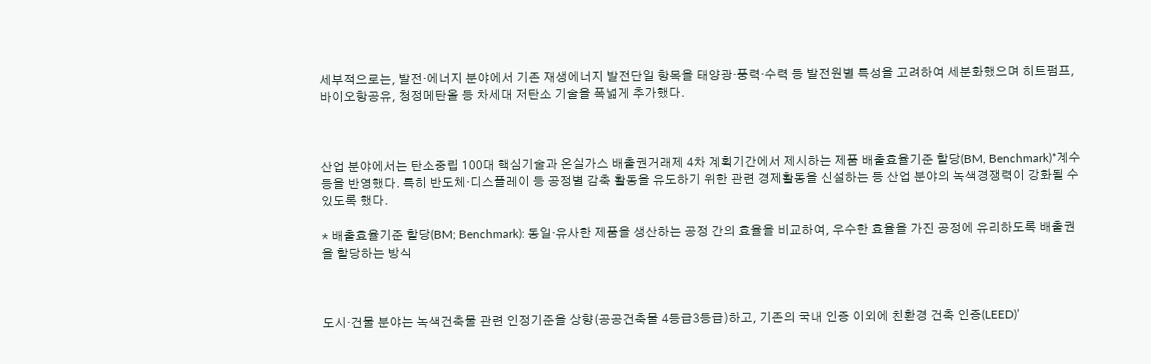세부적으로는, 발전·에너지 분야에서 기존 재생에너지 발전단일 항목을 태양광·풍력·수력 등 발전원별 특성을 고려하여 세분화했으며 히트펌프, 바이오항공유, 청정메탄올 등 차세대 저탄소 기술을 폭넓게 추가했다.



산업 분야에서는 탄소중립 100대 핵심기술과 온실가스 배출권거래제 4차 계획기간에서 제시하는 제품 배출효율기준 할당(BM, Benchmark)*계수 등을 반영했다. 특히 반도체·디스플레이 등 공정별 감축 활동을 유도하기 위한 관련 경제활동을 신설하는 등 산업 분야의 녹색경쟁력이 강화될 수 있도록 했다.

* 배출효율기준 할당(BM; Benchmark): 동일·유사한 제품을 생산하는 공정 간의 효율을 비교하여, 우수한 효율을 가진 공정에 유리하도록 배출권을 할당하는 방식



도시·건물 분야는 녹색건축물 관련 인정기준을 상향(공공건축물 4등급3등급)하고, 기존의 국내 인증 이외에 친환경 건축 인증(LEED)’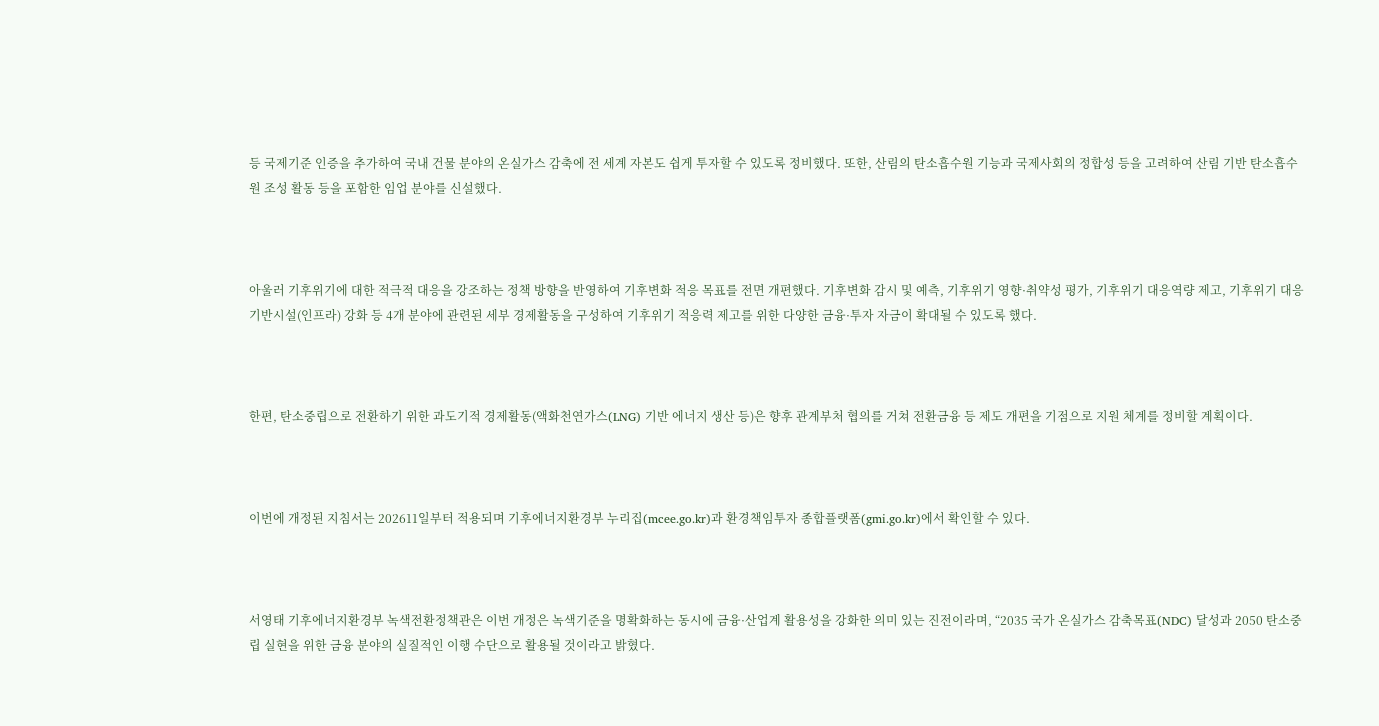등 국제기준 인증을 추가하여 국내 건물 분야의 온실가스 감축에 전 세계 자본도 쉽게 투자할 수 있도록 정비했다. 또한, 산림의 탄소흡수원 기능과 국제사회의 정합성 등을 고려하여 산림 기반 탄소흡수원 조성 활동 등을 포함한 임업 분야를 신설했다.



아울러 기후위기에 대한 적극적 대응을 강조하는 정책 방향을 반영하여 기후변화 적응 목표를 전면 개편했다. 기후변화 감시 및 예측, 기후위기 영향·취약성 평가, 기후위기 대응역량 제고, 기후위기 대응 기반시설(인프라) 강화 등 4개 분야에 관련된 세부 경제활동을 구성하여 기후위기 적응력 제고를 위한 다양한 금융·투자 자금이 확대될 수 있도록 했다.



한편, 탄소중립으로 전환하기 위한 과도기적 경제활동(액화천연가스(LNG) 기반 에너지 생산 등)은 향후 관계부처 협의를 거쳐 전환금융 등 제도 개편을 기점으로 지원 체계를 정비할 계획이다.



이번에 개정된 지침서는 202611일부터 적용되며 기후에너지환경부 누리집(mcee.go.kr)과 환경책임투자 종합플랫폼(gmi.go.kr)에서 확인할 수 있다.



서영태 기후에너지환경부 녹색전환정책관은 이번 개정은 녹색기준을 명확화하는 동시에 금융·산업계 활용성을 강화한 의미 있는 진전이라며, “2035 국가 온실가스 감축목표(NDC) 달성과 2050 탄소중립 실현을 위한 금융 분야의 실질적인 이행 수단으로 활용될 것이라고 밝혔다.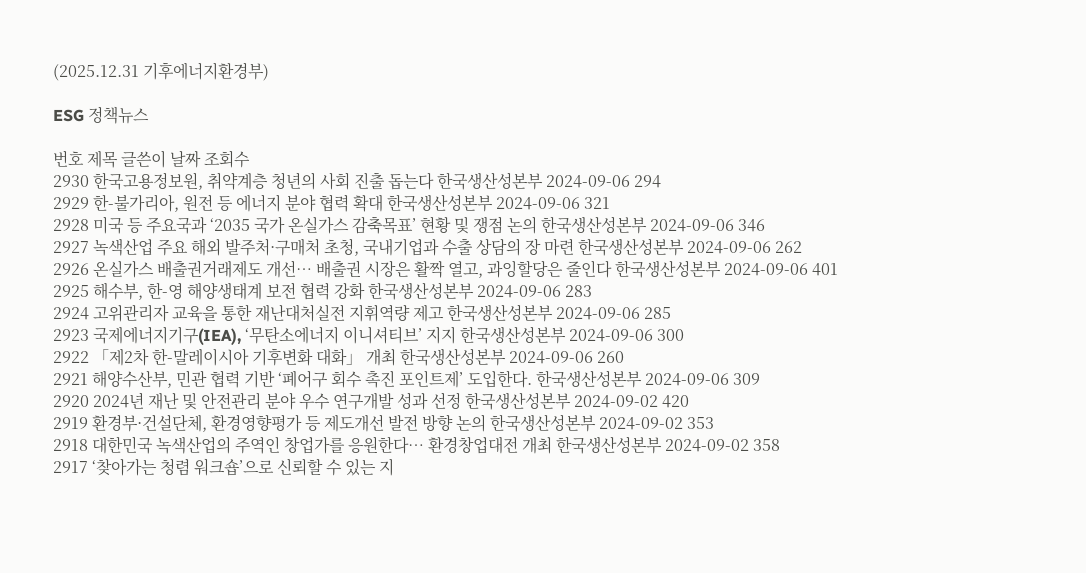(2025.12.31 기후에너지환경부)

ESG 정책뉴스

번호 제목 글쓴이 날짜 조회수
2930 한국고용정보원, 취약계층 청년의 사회 진출 돕는다 한국생산성본부 2024-09-06 294
2929 한-불가리아, 원전 등 에너지 분야 협력 확대 한국생산성본부 2024-09-06 321
2928 미국 등 주요국과 ‘2035 국가 온실가스 감축목표’ 현황 및 쟁점 논의 한국생산성본부 2024-09-06 346
2927 녹색산업 주요 해외 발주처·구매처 초청, 국내기업과 수출 상담의 장 마련 한국생산성본부 2024-09-06 262
2926 온실가스 배출권거래제도 개선… 배출권 시장은 활짝 열고, 과잉할당은 줄인다 한국생산성본부 2024-09-06 401
2925 해수부, 한-영 해양생태계 보전 협력 강화 한국생산성본부 2024-09-06 283
2924 고위관리자 교육을 통한 재난대처실전 지휘역량 제고 한국생산성본부 2024-09-06 285
2923 국제에너지기구(IEA), ‘무탄소에너지 이니셔티브’ 지지 한국생산성본부 2024-09-06 300
2922 「제2차 한-말레이시아 기후변화 대화」 개최 한국생산성본부 2024-09-06 260
2921 해양수산부, 민관 협력 기반 ‘폐어구 회수 촉진 포인트제’ 도입한다. 한국생산성본부 2024-09-06 309
2920 2024년 재난 및 안전관리 분야 우수 연구개발 성과 선정 한국생산성본부 2024-09-02 420
2919 환경부·건설단체, 환경영향평가 등 제도개선 발전 방향 논의 한국생산성본부 2024-09-02 353
2918 대한민국 녹색산업의 주역인 창업가를 응원한다… 환경창업대전 개최 한국생산성본부 2024-09-02 358
2917 ‘찾아가는 청렴 워크숍’으로 신뢰할 수 있는 지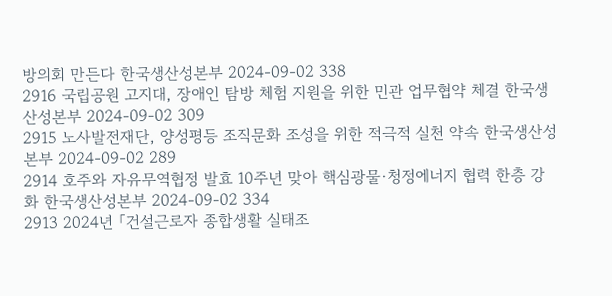방의회 만든다 한국생산성본부 2024-09-02 338
2916 국립공원 고지대, 장애인 탐방 체험 지원을 위한 민관 업무협약 체결 한국생산성본부 2024-09-02 309
2915 노사발전재단, 양성평등 조직문화 조성을 위한 적극적 실천 약속 한국생산성본부 2024-09-02 289
2914 호주와 자유무역협정 발효 10주년 맞아 핵심광물·청정에너지 협력 한층 강화 한국생산성본부 2024-09-02 334
2913 2024년 「건설근로자 종합생활 실태조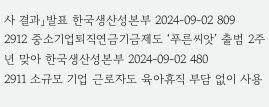사 결과」발표 한국생산성본부 2024-09-02 809
2912 중소기업퇴직연금기금제도 ‘푸른씨앗’ 출범 2주년 맞아 한국생산성본부 2024-09-02 480
2911 소규모 기업 근로자도 육아휴직 부담 없이 사용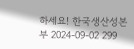하세요! 한국생산성본부 2024-09-02 299